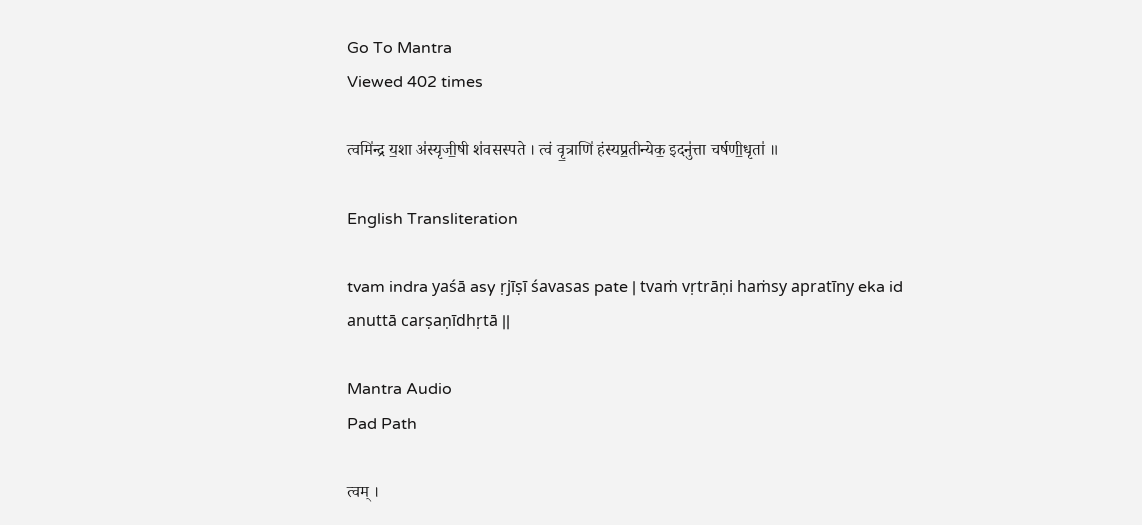Go To Mantra
Viewed 402 times

त्वमि॑न्द्र य॒शा अ॑स्यृजी॒षी श॑वसस्पते । त्वं वृ॒त्राणि॑ हंस्यप्र॒तीन्येक॒ इदनु॑त्ता चर्षणी॒धृता॑ ॥

English Transliteration

tvam indra yaśā asy ṛjīṣī śavasas pate | tvaṁ vṛtrāṇi haṁsy apratīny eka id anuttā carṣaṇīdhṛtā ||

Mantra Audio
Pad Path

त्वम् ।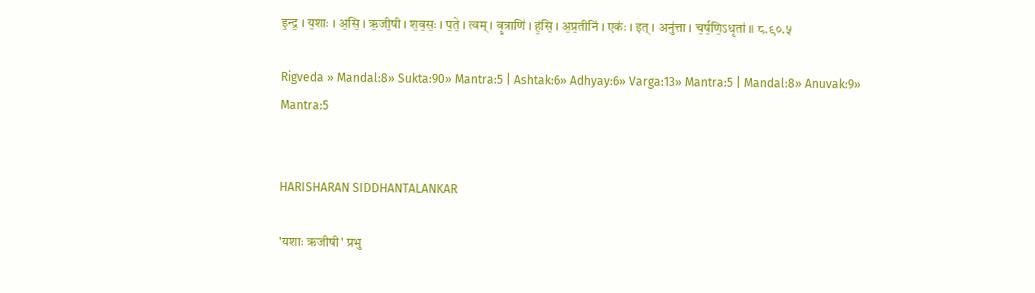इ॒न्द्र॒ । य॒शाः । अ॒सि॒ । ऋ॒जी॒षी । श॒व॒सः॒ । प॒ते॒ । त्वम् । वृ॒त्राणि॑ । हं॒सि॒ । अ॒प्र॒तीनि॑ । एकः॑ । इत् । अनु॑त्ता । च॒र्ष॒णि॒ऽधृता॑ ॥ ८.९०.५

Rigveda » Mandal:8» Sukta:90» Mantra:5 | Ashtak:6» Adhyay:6» Varga:13» Mantra:5 | Mandal:8» Anuvak:9» Mantra:5


HARISHARAN SIDDHANTALANKAR

'यशाः ऋजीषी' प्रभु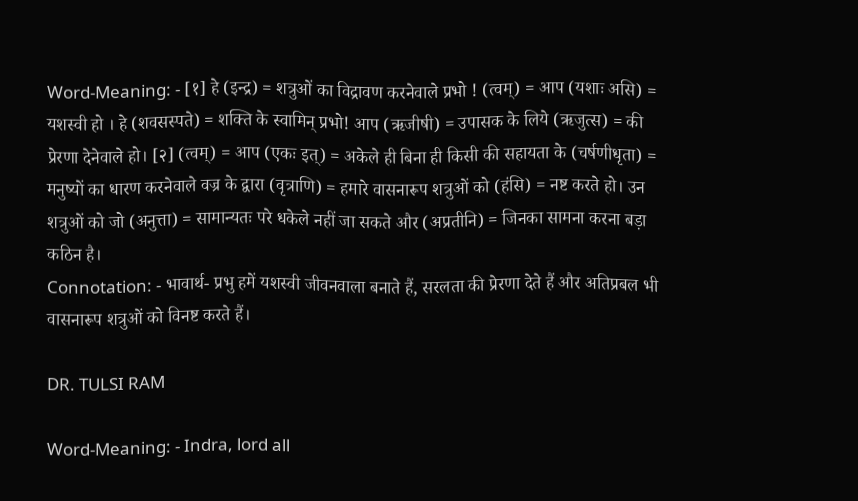Word-Meaning: - [१] हे (इन्द्र) = शत्रुओं का विद्रावण करनेवाले प्रभो ! (त्वम्) = आप (यशाः असि) = यशस्वी हो । हे (शवसस्पते) = शक्ति के स्वामिन् प्रभो! आप (ऋजीषी) = उपासक के लिये (ऋजुत्स) = की प्रेरणा देनेवाले हो। [२] (त्वम्) = आप (एकः इत्) = अकेले ही बिना ही किसी की सहायता के (चर्षणीधृता) = मनुष्यों का धारण करनेवाले वज्र के द्वारा (वृत्राणि) = हमारे वासनारूप शत्रुओं को (हंसि) = नष्ट करते हो। उन शत्रुओं को जो (अनुत्ता) = सामान्यतः परे धकेले नहीं जा सकते और (अप्रतीनि) = जिनका सामना करना बड़ा कठिन है।
Connotation: - भावार्थ- प्रभु हमें यशस्वी जीवनवाला बनाते हैं, सरलता की प्रेरणा देते हैं और अतिप्रबल भी वासनारूप शत्रुओं को विनष्ट करते हैं।

DR. TULSI RAM

Word-Meaning: - Indra, lord all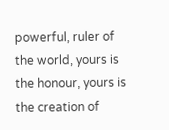powerful, ruler of the world, yours is the honour, yours is the creation of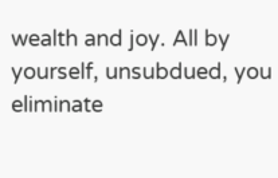wealth and joy. All by yourself, unsubdued, you eliminate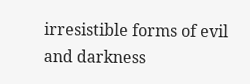irresistible forms of evil and darkness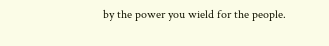by the power you wield for the people.